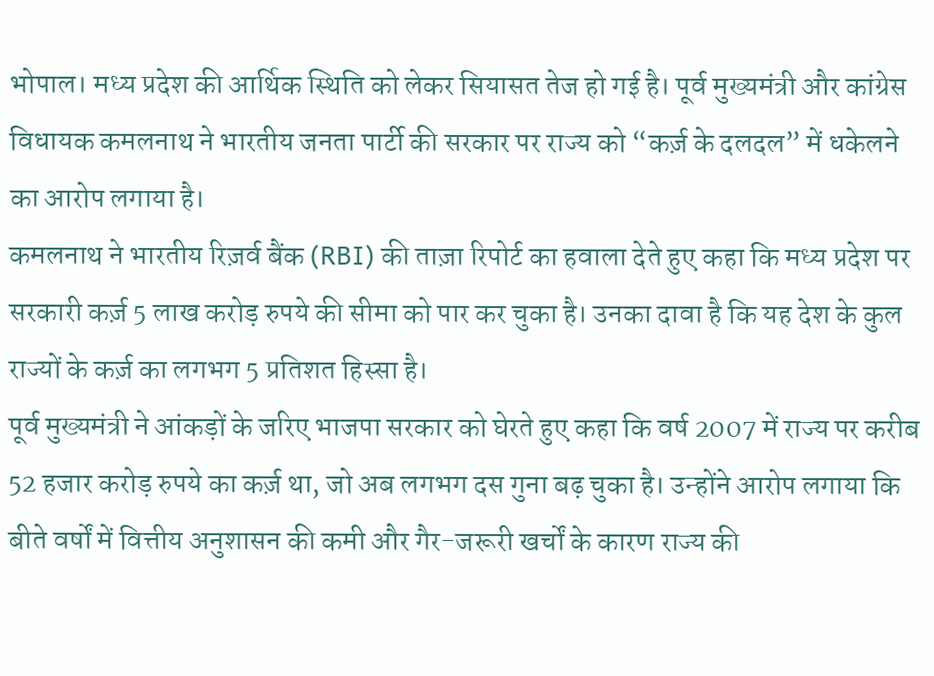भोपाल। मध्य प्रदेश की आर्थिक स्थिति को लेकर सियासत तेज हो गई है। पूर्व मुख्यमंत्री और कांग्रेस विधायक कमलनाथ ने भारतीय जनता पार्टी की सरकार पर राज्य को “कर्ज़ के दलदल” में धकेलने का आरोप लगाया है।
कमलनाथ ने भारतीय रिज़र्व बैंक (RBI) की ताज़ा रिपोर्ट का हवाला देते हुए कहा कि मध्य प्रदेश पर सरकारी कर्ज़ 5 लाख करोड़ रुपये की सीमा को पार कर चुका है। उनका दावा है कि यह देश के कुल राज्यों के कर्ज़ का लगभग 5 प्रतिशत हिस्सा है।
पूर्व मुख्यमंत्री ने आंकड़ों के जरिए भाजपा सरकार को घेरते हुए कहा कि वर्ष 2007 में राज्य पर करीब 52 हजार करोड़ रुपये का कर्ज़ था, जो अब लगभग दस गुना बढ़ चुका है। उन्होंने आरोप लगाया कि बीते वर्षों में वित्तीय अनुशासन की कमी और गैर-जरूरी खर्चों के कारण राज्य की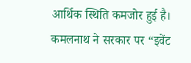आर्थिक स्थिति कमजोर हुई है।
कमलनाथ ने सरकार पर “इवेंट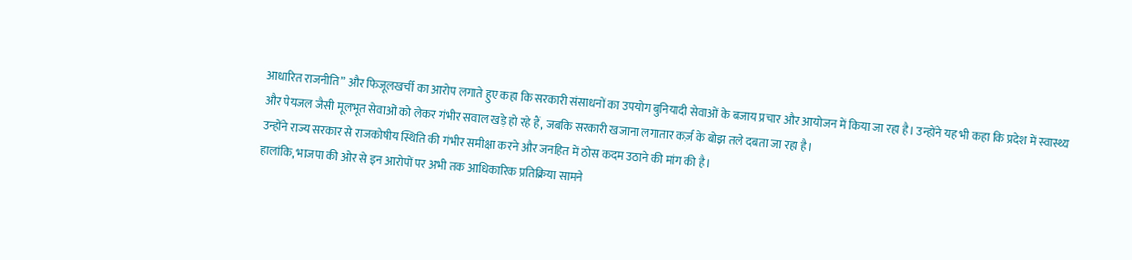आधारित राजनीति” और फिजूलखर्ची का आरोप लगाते हुए कहा कि सरकारी संसाधनों का उपयोग बुनियादी सेवाओं के बजाय प्रचार और आयोजन में किया जा रहा है। उन्होंने यह भी कहा कि प्रदेश में स्वास्थ्य और पेयजल जैसी मूलभूत सेवाओं को लेकर गंभीर सवाल खड़े हो रहे हैं, जबकि सरकारी खजाना लगातार कर्ज़ के बोझ तले दबता जा रहा है।
उन्होंने राज्य सरकार से राजकोषीय स्थिति की गंभीर समीक्षा करने और जनहित में ठोस कदम उठाने की मांग की है।
हालांकि, भाजपा की ओर से इन आरोपों पर अभी तक आधिकारिक प्रतिक्रिया सामने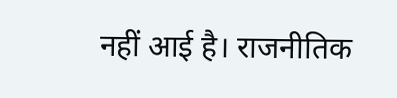नहीं आई है। राजनीतिक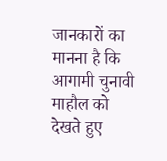जानकारों का मानना है कि आगामी चुनावी माहौल को देखते हुए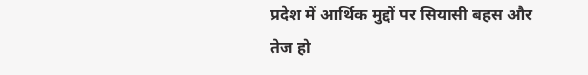प्रदेश में आर्थिक मुद्दों पर सियासी बहस और तेज हो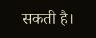सकती है।